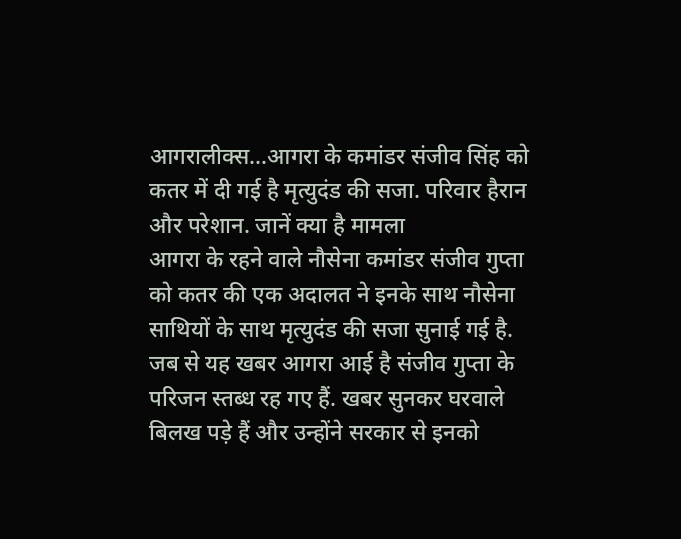आगरालीक्स…आगरा के कमांडर संजीव सिंह को कतर में दी गई है मृत्युदंड की सजा. परिवार हैरान और परेशान. जानें क्या है मामला
आगरा के रहने वाले नौसेना कमांडर संजीव गुप्ता को कतर की एक अदालत ने इनके साथ नौसेना साथियों के साथ मृत्युदंड की सजा सुनाई गई है. जब से यह खबर आगरा आई है संजीव गुप्ता के परिजन स्तब्ध रह गए हैं. खबर सुनकर घरवाले बिलख पड़े हैं और उन्होंने सरकार से इनको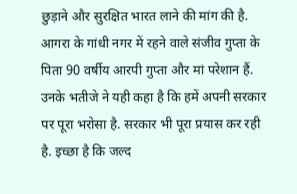छुड़ाने और सुरक्षित भारत लाने की मांग की है. आगरा के गांधी नगर में रहने वाले संजीव गुप्ता के पिता 90 वर्षीय आरपी गुप्ता और मां परेशान हैं. उनके भतीजे ने यही कहा है कि हमें अपनी सरकार पर पूरा भरोसा है. सरकार भी पूरा प्रयास कर रही है. इच्छा है कि जल्द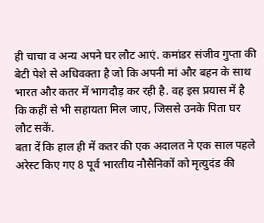ही चाचा व अन्य अपने घर लौट आएं. कमांडर संजीव गुप्ता की बेटी पेशे से अधिवक्ता है जो कि अपनी मां और बहन के साथ भारत और कतर में भागदौड़ कर रही है. वह इस प्रयास में है कि कहीं से भी सहायता मिल जाए, जिससे उनके पिता घर लौट सकें.
बता दें कि हाल ही में कतर की एक अदालत ने एक साल पहले अरेस्ट किए गए 8 पूर्व भारतीय नौसैनिकों को मृत्युदंड की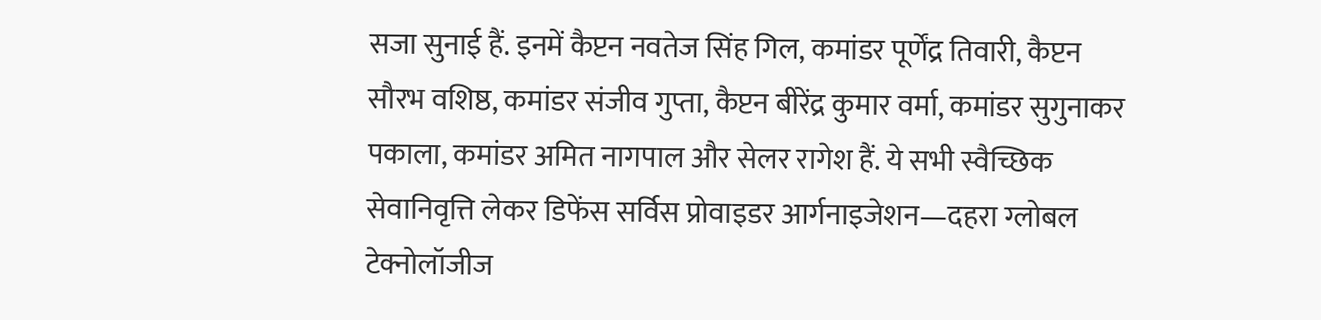सजा सुनाई हैं. इनमें कैप्टन नवतेज सिंह गिल, कमांडर पूर्णेंद्र तिवारी, कैप्टन सौरभ वशिष्ठ, कमांडर संजीव गुप्ता, कैप्टन बीरेंद्र कुमार वर्मा, कमांडर सुगुनाकर पकाला, कमांडर अमित नागपाल और सेलर रागेश हैं. ये सभी स्वैच्छिक सेवानिवृत्ति लेकर डिफेंस सर्विस प्रोवाइडर आर्गनाइजेशन—दहरा ग्लोबल टेक्नोलॉजीज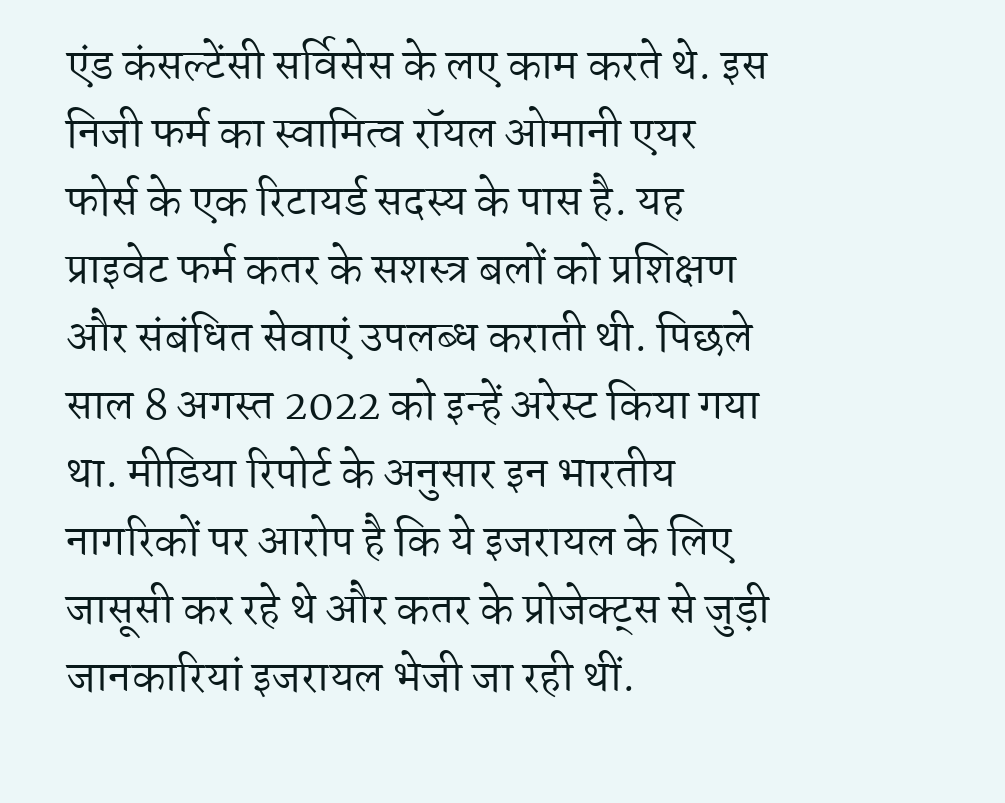एंड कंसल्टेंसी सर्विसेस के लए काम करते थे. इस निजी फर्म का स्वामित्व रॉयल ओमानी एयर फोर्स के एक रिटायर्ड सदस्य के पास है. यह प्राइवेट फर्म कतर के सशस्त्र बलों को प्रशिक्षण और संबंधित सेवाएं उपलब्ध कराती थी. पिछले साल 8 अगस्त 2022 को इन्हें अरेस्ट किया गया था. मीडिया रिपोर्ट के अनुसार इन भारतीय नागरिकों पर आरोप है कि ये इजरायल के लिए जासूसी कर रहे थे और कतर के प्रोजेक्ट्स से जुड़ी जानकारियां इजरायल भेजी जा रही थीं.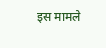इस मामले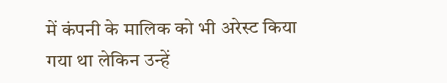में कंपनी के मालिक को भी अरेस्ट किया गया था लेकिन उन्हें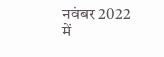नवंबर 2022 में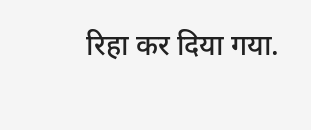रिहा कर दिया गया.